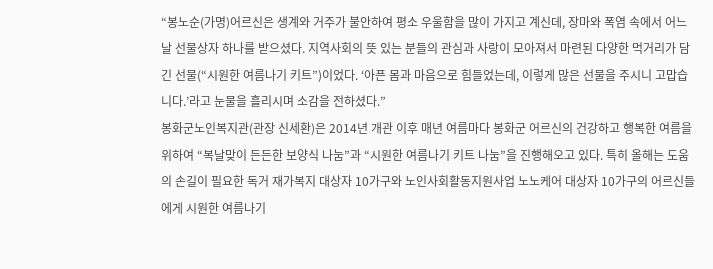“봉노순(가명)어르신은 생계와 거주가 불안하여 평소 우울함을 많이 가지고 계신데, 장마와 폭염 속에서 어느 날 선물상자 하나를 받으셨다. 지역사회의 뜻 있는 분들의 관심과 사랑이 모아져서 마련된 다양한 먹거리가 담긴 선물(“시원한 여름나기 키트”)이었다. ‘아픈 몸과 마음으로 힘들었는데, 이렇게 많은 선물을 주시니 고맙습니다.’라고 눈물을 흘리시며 소감을 전하셨다.”
봉화군노인복지관(관장 신세환)은 2014년 개관 이후 매년 여름마다 봉화군 어르신의 건강하고 행복한 여름을 위하여 “복날맞이 든든한 보양식 나눔”과 “시원한 여름나기 키트 나눔”을 진행해오고 있다. 특히 올해는 도움의 손길이 필요한 독거 재가복지 대상자 10가구와 노인사회활동지원사업 노노케어 대상자 10가구의 어르신들에게 시원한 여름나기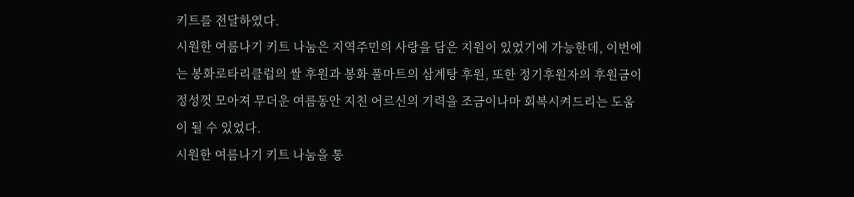키트를 전달하였다.
시원한 여름나기 키트 나눔은 지역주민의 사랑을 담은 지원이 있었기에 가능한데, 이번에는 봉화로타리클럽의 쌀 후원과 봉화 풀마트의 삼계탕 후원, 또한 정기후원자의 후원금이 정성껏 모아져 무더운 여름동안 지친 어르신의 기력을 조금이나마 회복시켜드리는 도움이 될 수 있었다.
시원한 여름나기 키트 나눔을 통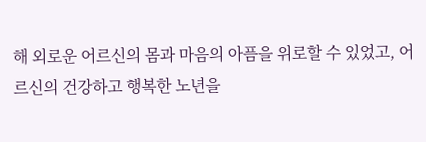해 외로운 어르신의 몸과 마음의 아픔을 위로할 수 있었고, 어르신의 건강하고 행복한 노년을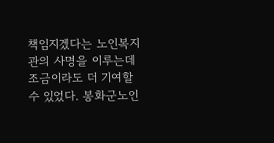책임지겠다는 노인복지관의 사명을 이루는데 조금이라도 더 기여할 수 있었다. 봉화군노인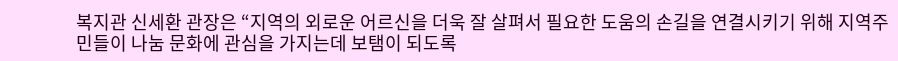복지관 신세환 관장은 “지역의 외로운 어르신을 더욱 잘 살펴서 필요한 도움의 손길을 연결시키기 위해 지역주민들이 나눔 문화에 관심을 가지는데 보탬이 되도록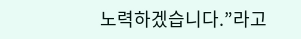노력하겠습니다.”라고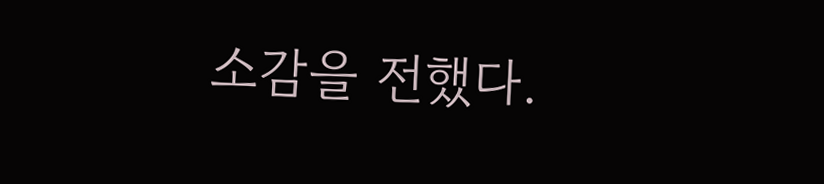소감을 전했다.